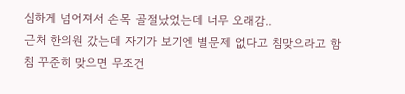심하게 넘어져서 손목 골절났었는데 너무 오래감..
근처 한의원 갔는데 자기가 보기엔 별문제 없다고 침맞으라고 함
침 꾸준히 맞으면 무조건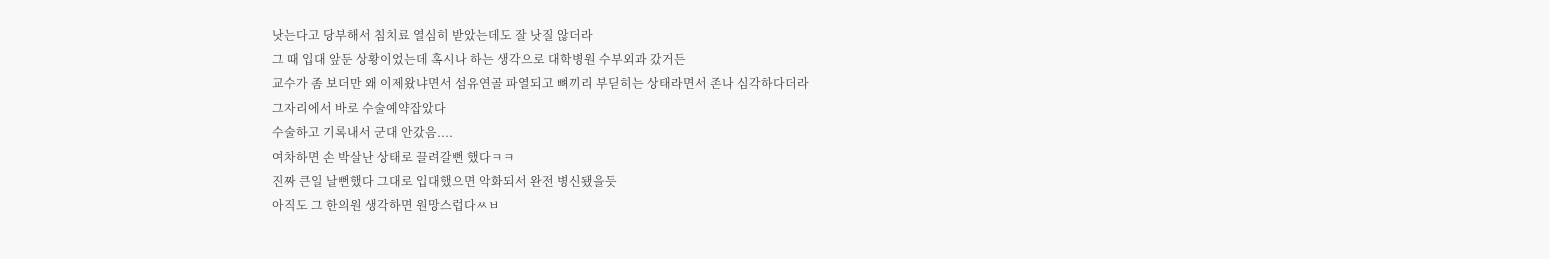낫는다고 당부해서 침치료 열심히 받았는데도 잘 낫질 않더라
그 때 입대 앞둔 상황이었는데 혹시나 하는 생각으로 대학병원 수부외과 갔거든
교수가 좀 보더만 왜 이제왔냐면서 섬유연골 파열되고 뼈끼리 부딛히는 상태라면서 존나 심각하다더라
그자리에서 바로 수술예약잡았다
수술하고 기록내서 군대 안갔음....
여차하면 손 박살난 상태로 끌려갈뻔 했다ㅋㅋ
진짜 큰일 날뻔했다 그대로 입대했으면 악화되서 완전 병신됐을듯
아직도 그 한의원 생각하면 원망스럽다ㅆㅂ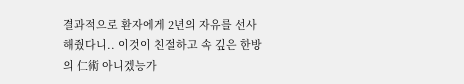결과적으로 환자에게 2년의 자유를 선사해줬다니.. 이것이 친절하고 속 깊은 한방의 仁術 아니겠능가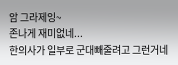암 그라제잉~
존나게 재미없네...
한의사가 일부로 군대빼줄려고 그런거네